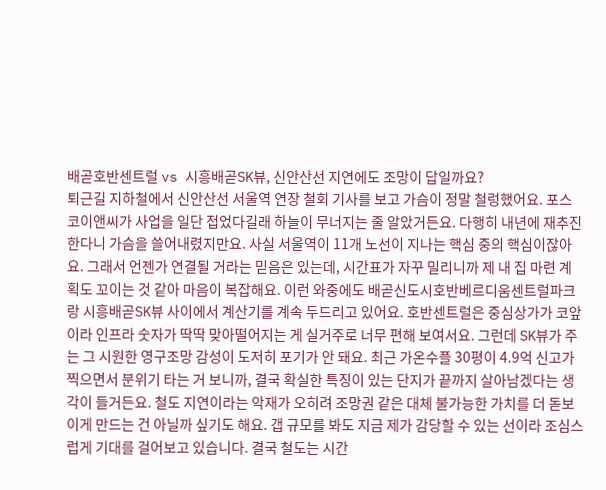배곧호반센트럴 vs 시흥배곧SK뷰, 신안산선 지연에도 조망이 답일까요?
퇴근길 지하철에서 신안산선 서울역 연장 철회 기사를 보고 가슴이 정말 철렁했어요. 포스코이앤씨가 사업을 일단 접었다길래 하늘이 무너지는 줄 알았거든요. 다행히 내년에 재추진한다니 가슴을 쓸어내렸지만요. 사실 서울역이 11개 노선이 지나는 핵심 중의 핵심이잖아요. 그래서 언젠가 연결될 거라는 믿음은 있는데, 시간표가 자꾸 밀리니까 제 내 집 마련 계획도 꼬이는 것 같아 마음이 복잡해요. 이런 와중에도 배곧신도시호반베르디움센트럴파크랑 시흥배곧SK뷰 사이에서 계산기를 계속 두드리고 있어요. 호반센트럴은 중심상가가 코앞이라 인프라 숫자가 딱딱 맞아떨어지는 게 실거주로 너무 편해 보여서요. 그런데 SK뷰가 주는 그 시원한 영구조망 감성이 도저히 포기가 안 돼요. 최근 가온수플 30평이 4.9억 신고가 찍으면서 분위기 타는 거 보니까, 결국 확실한 특징이 있는 단지가 끝까지 살아남겠다는 생각이 들거든요. 철도 지연이라는 악재가 오히려 조망권 같은 대체 불가능한 가치를 더 돋보이게 만드는 건 아닐까 싶기도 해요. 갭 규모를 봐도 지금 제가 감당할 수 있는 선이라 조심스럽게 기대를 걸어보고 있습니다. 결국 철도는 시간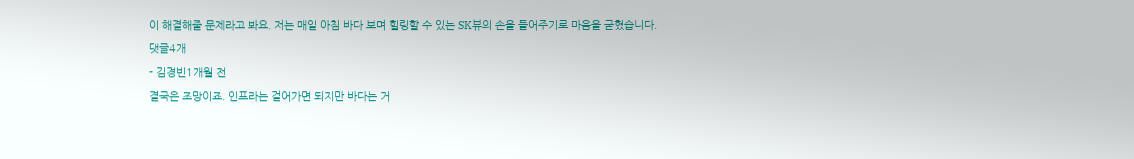이 해결해줄 문제라고 봐요. 저는 매일 아침 바다 보며 힐링할 수 있는 SK뷰의 손을 들어주기로 마음을 굳혔습니다.
댓글4개
- 김경빈1개월 전
결국은 조망이죠. 인프라는 걸어가면 되지만 바다는 거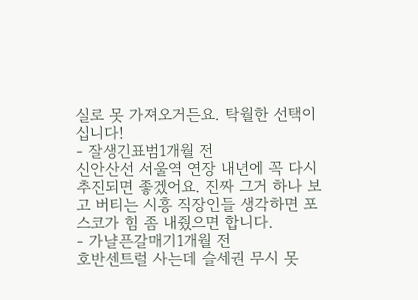실로 못 가져오거든요. 탁월한 선택이십니다!
- 잘생긴표범1개월 전
신안산선 서울역 연장 내년에 꼭 다시 추진되면 좋겠어요. 진짜 그거 하나 보고 버티는 시흥 직장인들 생각하면 포스코가 힘 좀 내줬으면 합니다.
- 가냘픈갈매기1개월 전
호반센트럴 사는데 슬세권 무시 못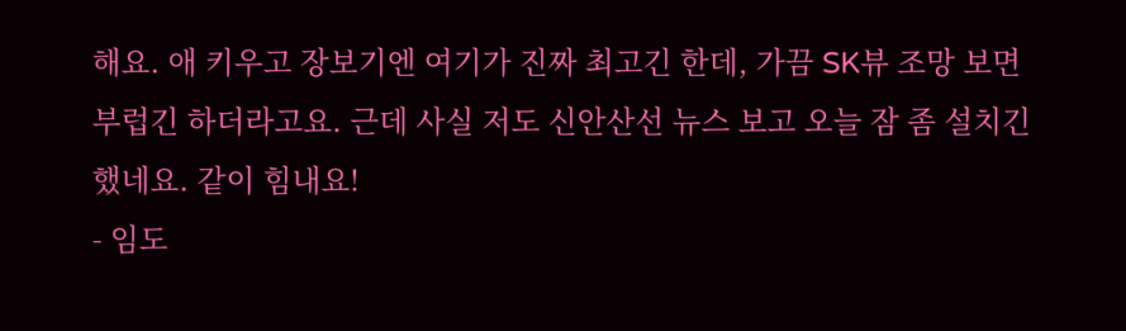해요. 애 키우고 장보기엔 여기가 진짜 최고긴 한데, 가끔 SK뷰 조망 보면 부럽긴 하더라고요. 근데 사실 저도 신안산선 뉴스 보고 오늘 잠 좀 설치긴 했네요. 같이 힘내요!
- 임도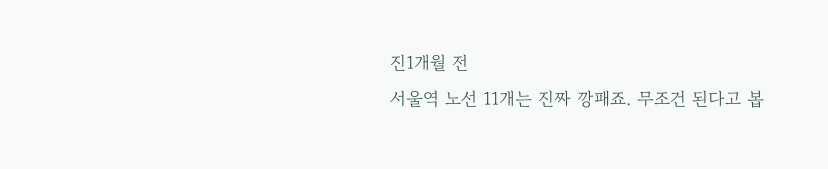진1개월 전
서울역 노선 11개는 진짜 깡패죠. 무조건 된다고 봅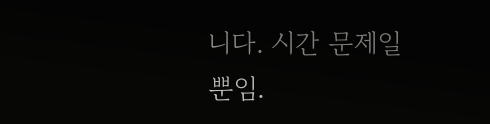니다. 시간 문제일 뿐임.